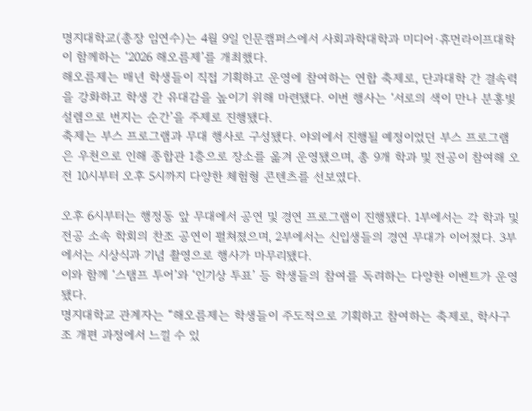명지대학교(총장 임연수)는 4월 9일 인문캠퍼스에서 사회과학대학과 미디어·휴먼라이프대학이 함께하는 ‘2026 해오름제’를 개최했다.
해오름제는 매년 학생들이 직접 기획하고 운영에 참여하는 연합 축제로, 단과대학 간 결속력을 강화하고 학생 간 유대감을 높이기 위해 마련됐다. 이번 행사는 ‘서로의 색이 만나 분홍빛 설렘으로 번지는 순간’을 주제로 진행됐다.
축제는 부스 프로그램과 무대 행사로 구성됐다. 야외에서 진행될 예정이었던 부스 프로그램은 우천으로 인해 종합관 1층으로 장소를 옮겨 운영됐으며, 총 9개 학과 및 전공이 참여해 오전 10시부터 오후 5시까지 다양한 체험형 콘텐츠를 선보였다.

오후 6시부터는 행정동 앞 무대에서 공연 및 경연 프로그램이 진행됐다. 1부에서는 각 학과 및 전공 소속 학회의 찬조 공연이 펼쳐졌으며, 2부에서는 신입생들의 경연 무대가 이어졌다. 3부에서는 시상식과 기념 촬영으로 행사가 마무리됐다.
이와 함께 ‘스탬프 투어’와 ‘인기상 투표’ 등 학생들의 참여를 독려하는 다양한 이벤트가 운영됐다.
명지대학교 관계자는 “해오름제는 학생들이 주도적으로 기획하고 참여하는 축제로, 학사구조 개편 과정에서 느낄 수 있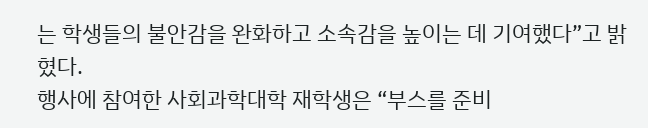는 학생들의 불안감을 완화하고 소속감을 높이는 데 기여했다”고 밝혔다.
행사에 참여한 사회과학대학 재학생은 “부스를 준비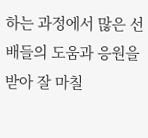하는 과정에서 많은 선배들의 도움과 응원을 받아 잘 마칠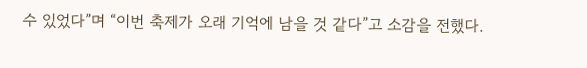수 있었다”며 “이번 축제가 오래 기억에 남을 것 같다”고 소감을 전했다.